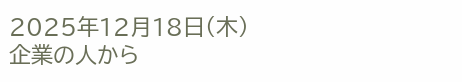2025年12月18日(木)
企業の人から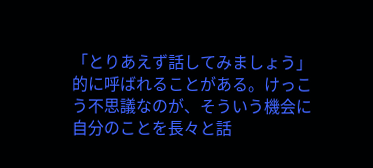「とりあえず話してみましょう」的に呼ばれることがある。けっこう不思議なのが、そういう機会に自分のことを長々と話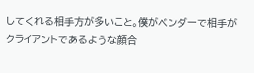してくれる相手方が多いこと。僕がベンダーで相手がクライアントであるような顔合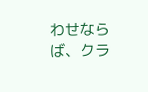わせならば、クラ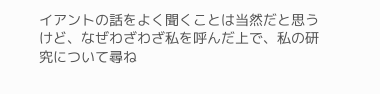イアントの話をよく聞くことは当然だと思うけど、なぜわざわざ私を呼んだ上で、私の研究について尋ね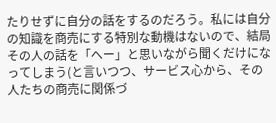たりせずに自分の話をするのだろう。私には自分の知識を商売にする特別な動機はないので、結局その人の話を「へー」と思いながら聞くだけになってしまう(と言いつつ、サービス心から、その人たちの商売に関係づ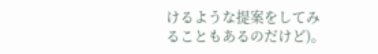けるような提案をしてみることもあるのだけど)。